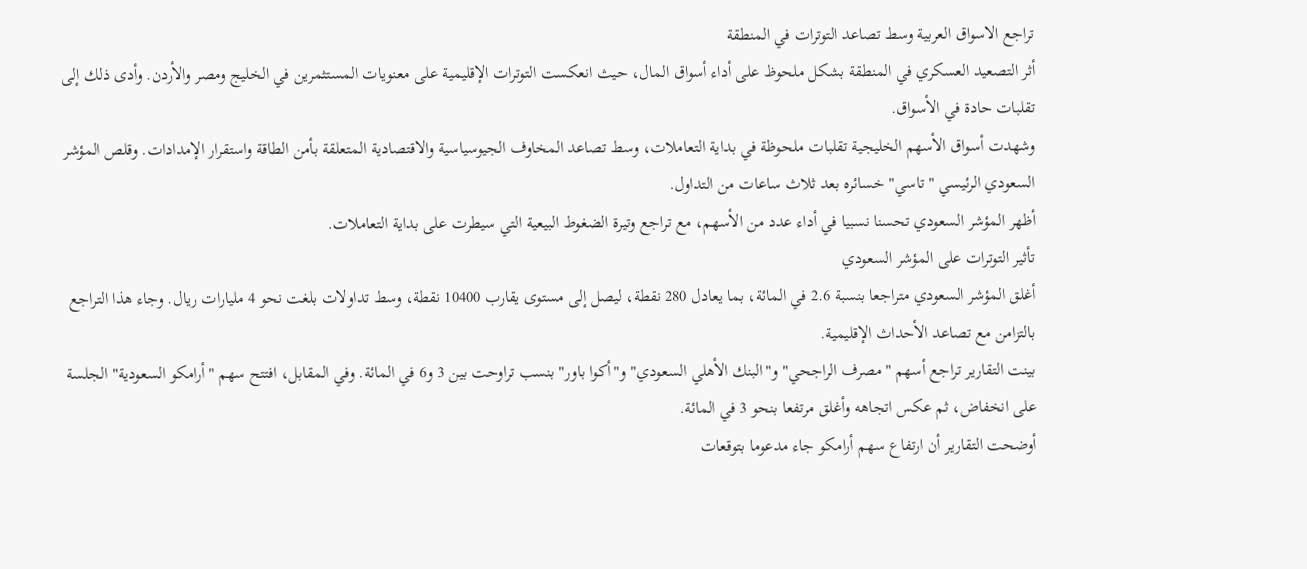تراجع الاسواق العربية وسط تصاعد التوترات في المنطقة
أثر التصعيد العسكري في المنطقة بشكل ملحوظ على أداء أسواق المال، حيث انعكست التوترات الإقليمية على معنويات المستثمرين في الخليج ومصر والأردن. وأدى ذلك إلى تقلبات حادة في الأسواق.
وشهدت أسواق الأسهم الخليجية تقلبات ملحوظة في بداية التعاملات، وسط تصاعد المخاوف الجيوسياسية والاقتصادية المتعلقة بأمن الطاقة واستقرار الإمدادات. وقلص المؤشر السعودي الرئيسي "تاسي" خسائره بعد ثلاث ساعات من التداول.
أظهر المؤشر السعودي تحسنا نسبيا في أداء عدد من الأسهم، مع تراجع وتيرة الضغوط البيعية التي سيطرت على بداية التعاملات.
تأثير التوترات على المؤشر السعودي
أغلق المؤشر السعودي متراجعا بنسبة 2.6 في المائة، بما يعادل 280 نقطة، ليصل إلى مستوى يقارب 10400 نقطة، وسط تداولات بلغت نحو 4 مليارات ريال. وجاء هذا التراجع بالتزامن مع تصاعد الأحداث الإقليمية.
بينت التقارير تراجع أسهم "مصرف الراجحي" و"البنك الأهلي السعودي" و"أكوا باور" بنسب تراوحت بين 3 و6 في المائة. وفي المقابل، افتتح سهم "أرامكو السعودية" الجلسة على انخفاض، ثم عكس اتجاهه وأغلق مرتفعا بنحو 3 في المائة.
أوضحت التقارير أن ارتفاع سهم أرامكو جاء مدعوما بتوقعات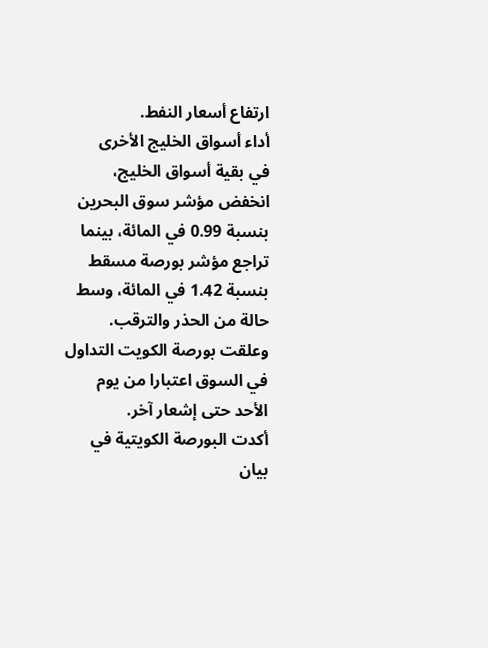ارتفاع أسعار النفط.
أداء أسواق الخليج الأخرى
في بقية أسواق الخليج، انخفض مؤشر سوق البحرين بنسبة 0.99 في المائة، بينما تراجع مؤشر بورصة مسقط بنسبة 1.42 في المائة، وسط حالة من الحذر والترقب. وعلقت بورصة الكويت التداول في السوق اعتبارا من يوم الأحد حتى إشعار آخر.
أكدت البورصة الكويتية في بيان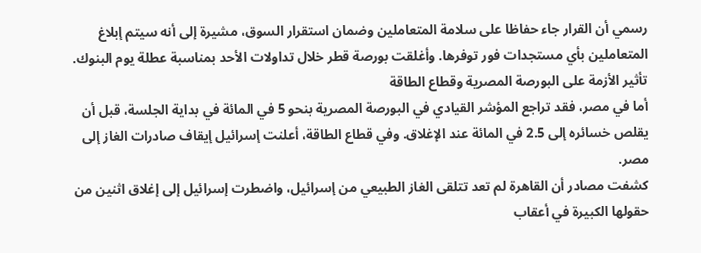رسمي أن القرار جاء حفاظا على سلامة المتعاملين وضمان استقرار السوق، مشيرة إلى أنه سيتم إبلاغ المتعاملين بأي مستجدات فور توفرها. وأغلقت بورصة قطر خلال تداولات الأحد بمناسبة عطلة يوم البنوك.
تأثير الأزمة على البورصة المصرية وقطاع الطاقة
أما في مصر، فقد تراجع المؤشر القيادي في البورصة المصرية بنحو 5 في المائة في بداية الجلسة، قبل أن يقلص خسائره إلى 2.5 في المائة عند الإغلاق. وفي قطاع الطاقة، أعلنت إسرائيل إيقاف صادرات الغاز إلى مصر.
كشفت مصادر أن القاهرة لم تعد تتلقى الغاز الطبيعي من إسرائيل، واضطرت إسرائيل إلى إغلاق اثنين من حقولها الكبيرة في أعقاب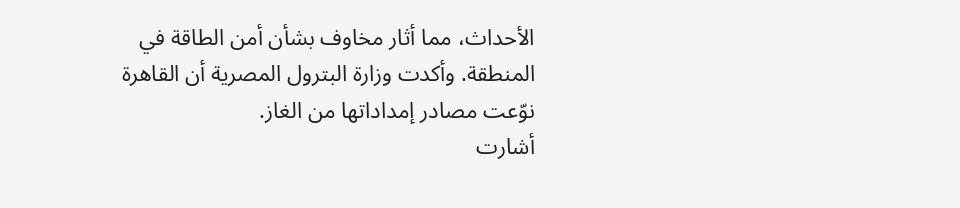الأحداث، مما أثار مخاوف بشأن أمن الطاقة في المنطقة. وأكدت وزارة البترول المصرية أن القاهرة نوّعت مصادر إمداداتها من الغاز.
أشارت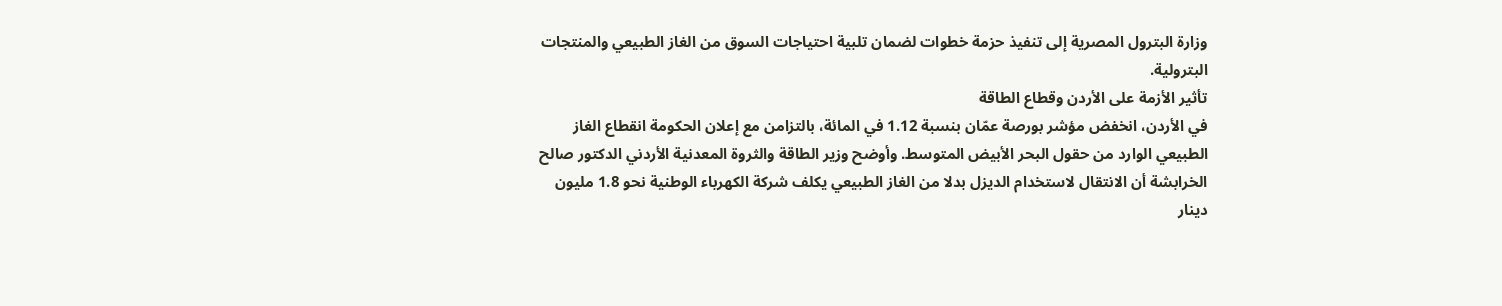وزارة البترول المصرية إلى تنفيذ حزمة خطوات لضمان تلبية احتياجات السوق من الغاز الطبيعي والمنتجات البترولية.
تأثير الأزمة على الأردن وقطاع الطاقة
في الأردن، انخفض مؤشر بورصة عمّان بنسبة 1.12 في المائة، بالتزامن مع إعلان الحكومة انقطاع الغاز الطبيعي الوارد من حقول البحر الأبيض المتوسط. وأوضح وزير الطاقة والثروة المعدنية الأردني الدكتور صالح الخرابشة أن الانتقال لاستخدام الديزل بدلا من الغاز الطبيعي يكلف شركة الكهرباء الوطنية نحو 1.8 مليون دينار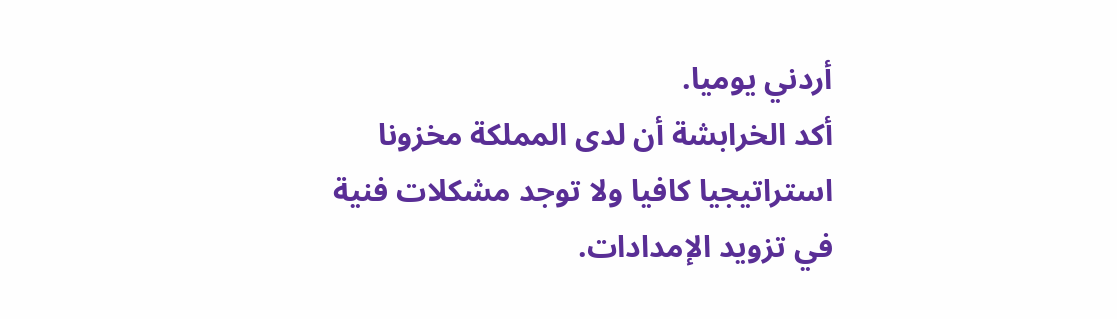أردني يوميا.
أكد الخرابشة أن لدى المملكة مخزونا استراتيجيا كافيا ولا توجد مشكلات فنية في تزويد الإمدادات.